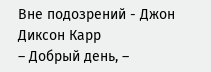Вне подозрений - Джон Диксон Карр
– Добрый день, –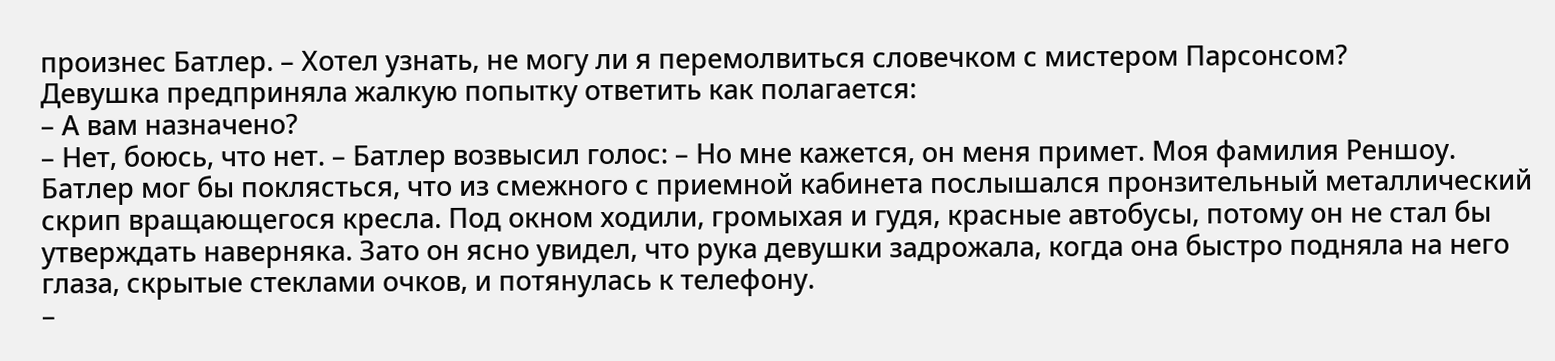произнес Батлер. – Хотел узнать, не могу ли я перемолвиться словечком с мистером Парсонсом?
Девушка предприняла жалкую попытку ответить как полагается:
– А вам назначено?
– Нет, боюсь, что нет. – Батлер возвысил голос: – Но мне кажется, он меня примет. Моя фамилия Реншоу.
Батлер мог бы поклясться, что из смежного с приемной кабинета послышался пронзительный металлический скрип вращающегося кресла. Под окном ходили, громыхая и гудя, красные автобусы, потому он не стал бы утверждать наверняка. Зато он ясно увидел, что рука девушки задрожала, когда она быстро подняла на него глаза, скрытые стеклами очков, и потянулась к телефону.
–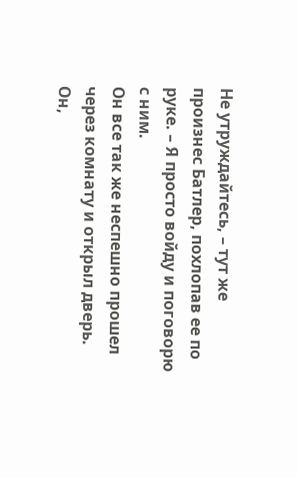Не утруждайтесь, – тут же произнес Батлер, похлопав ее по руке. – Я просто войду и поговорю с ним.
Он все так же неспешно прошел через комнату и открыл дверь.
Он,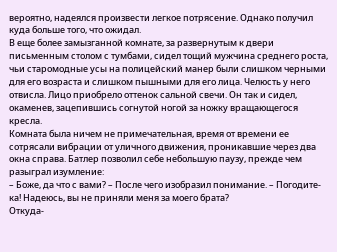вероятно, надеялся произвести легкое потрясение. Однако получил куда больше того, что ожидал.
В еще более замызганной комнате, за развернутым к двери письменным столом с тумбами, сидел тощий мужчина среднего роста, чьи старомодные усы на полицейский манер были слишком черными для его возраста и слишком пышными для его лица. Челюсть у него отвисла. Лицо приобрело оттенок сальной свечи. Он так и сидел, окаменев, зацепившись согнутой ногой за ножку вращающегося кресла.
Комната была ничем не примечательная, время от времени ее сотрясали вибрации от уличного движения, проникавшие через два окна справа. Батлер позволил себе небольшую паузу, прежде чем разыграл изумление:
– Боже, да что с вами? – После чего изобразил понимание. – Погодите-ка! Надеюсь, вы не приняли меня за моего брата?
Откуда-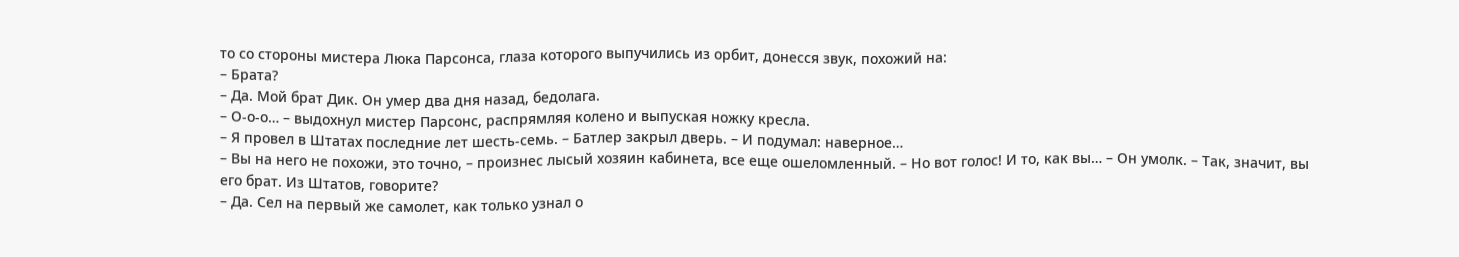то со стороны мистера Люка Парсонса, глаза которого выпучились из орбит, донесся звук, похожий на:
– Брата?
– Да. Мой брат Дик. Он умер два дня назад, бедолага.
– О-о-о… – выдохнул мистер Парсонс, распрямляя колено и выпуская ножку кресла.
– Я провел в Штатах последние лет шесть-семь. – Батлер закрыл дверь. – И подумал: наверное…
– Вы на него не похожи, это точно, – произнес лысый хозяин кабинета, все еще ошеломленный. – Но вот голос! И то, как вы… – Он умолк. – Так, значит, вы его брат. Из Штатов, говорите?
– Да. Сел на первый же самолет, как только узнал о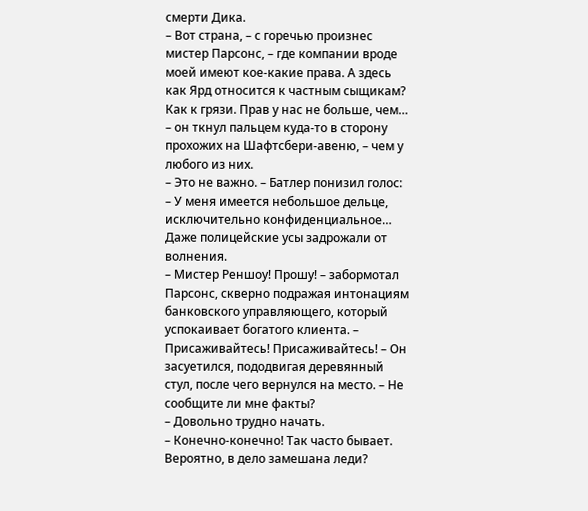смерти Дика.
– Вот страна, – с горечью произнес мистер Парсонс, – где компании вроде моей имеют кое-какие права. А здесь как Ярд относится к частным сыщикам? Как к грязи. Прав у нас не больше, чем… – он ткнул пальцем куда-то в сторону прохожих на Шафтсбери-авеню, – чем у любого из них.
– Это не важно. – Батлер понизил голос: – У меня имеется небольшое дельце, исключительно конфиденциальное…
Даже полицейские усы задрожали от волнения.
– Мистер Реншоу! Прошу! – забормотал Парсонс, скверно подражая интонациям банковского управляющего, который успокаивает богатого клиента. – Присаживайтесь! Присаживайтесь! – Он засуетился, пододвигая деревянный стул, после чего вернулся на место. – Не сообщите ли мне факты?
– Довольно трудно начать.
– Конечно-конечно! Так часто бывает. Вероятно, в дело замешана леди?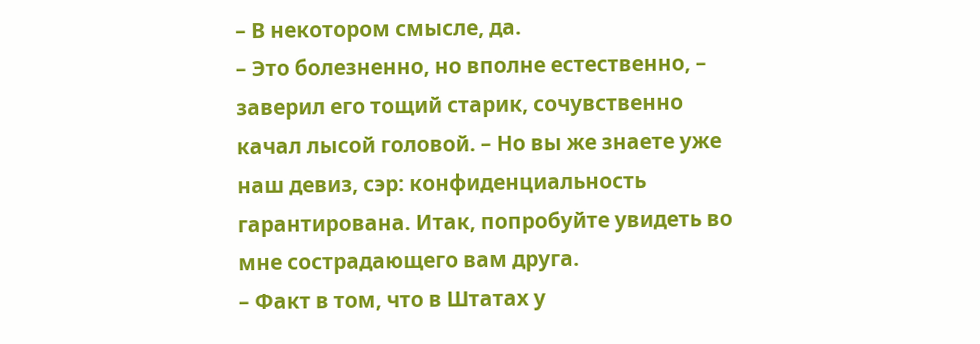– В некотором смысле, да.
– Это болезненно, но вполне естественно, – заверил его тощий старик, сочувственно качал лысой головой. – Но вы же знаете уже наш девиз, сэр: конфиденциальность гарантирована. Итак, попробуйте увидеть во мне сострадающего вам друга.
– Факт в том, что в Штатах у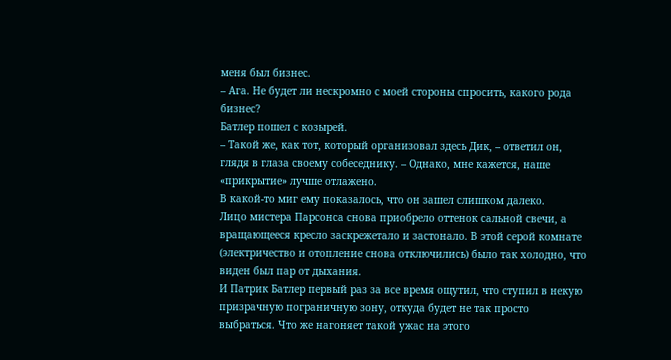меня был бизнес.
– Ага. Не будет ли нескромно с моей стороны спросить, какого рода бизнес?
Батлер пошел с козырей.
– Такой же, как тот, который организовал здесь Дик, – ответил он, глядя в глаза своему собеседнику. – Однако, мне кажется, наше «прикрытие» лучше отлажено.
В какой-то миг ему показалось, что он зашел слишком далеко.
Лицо мистера Парсонса снова приобрело оттенок сальной свечи, а вращающееся кресло заскрежетало и застонало. В этой серой комнате (электричество и отопление снова отключились) было так холодно, что виден был пар от дыхания.
И Патрик Батлер первый раз за все время ощутил, что ступил в некую призрачную пограничную зону, откуда будет не так просто выбраться. Что же нагоняет такой ужас на этого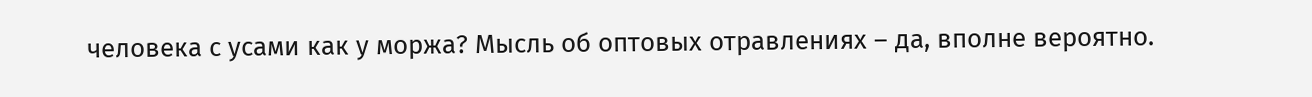человека с усами как у моржа? Мысль об оптовых отравлениях – да, вполне вероятно.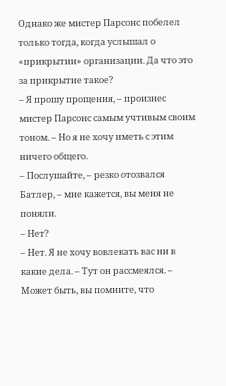Однако же мистер Парсонс побелел только тогда, когда услышал о «прикрытии» организации. Да что это за прикрытие такое?
– Я прошу прощения, – произнес мистер Парсонс самым учтивым своим тоном. – Но я не хочу иметь с этим ничего общего.
– Послушайте, – резко отозвался Батлер, – мне кажется, вы меня не поняли.
– Нет?
– Нет. Я не хочу вовлекать вас ни в какие дела. – Тут он рассмеялся. – Может быть, вы помните, что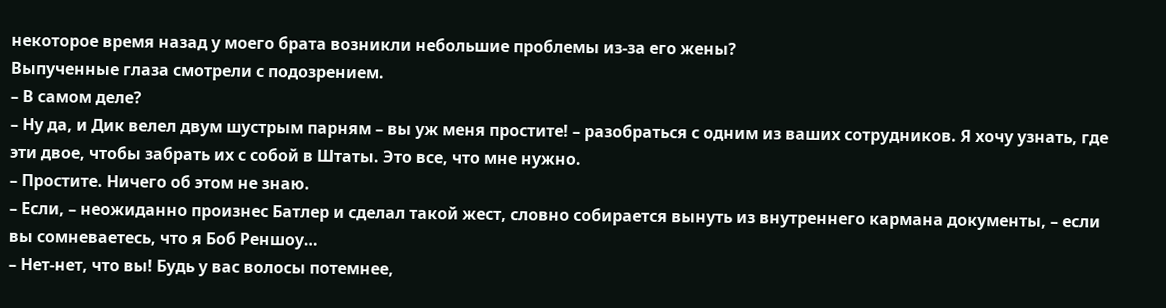некоторое время назад у моего брата возникли небольшие проблемы из-за его жены?
Выпученные глаза смотрели с подозрением.
– В самом деле?
– Ну да, и Дик велел двум шустрым парням – вы уж меня простите! – разобраться с одним из ваших сотрудников. Я хочу узнать, где эти двое, чтобы забрать их с собой в Штаты. Это все, что мне нужно.
– Простите. Ничего об этом не знаю.
– Если, – неожиданно произнес Батлер и сделал такой жест, словно собирается вынуть из внутреннего кармана документы, – если вы сомневаетесь, что я Боб Реншоу…
– Нет-нет, что вы! Будь у вас волосы потемнее,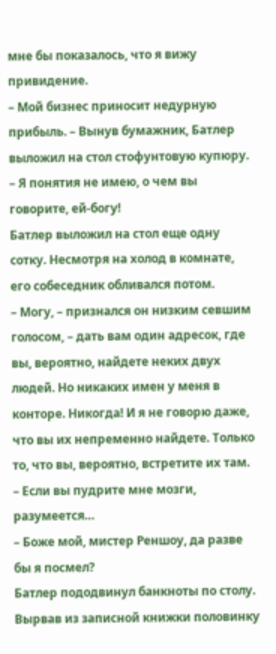мне бы показалось, что я вижу привидение.
– Мой бизнес приносит недурную прибыль. – Вынув бумажник, Батлер выложил на стол стофунтовую купюру.
– Я понятия не имею, о чем вы говорите, ей-богу!
Батлер выложил на стол еще одну сотку. Несмотря на холод в комнате, его собеседник обливался потом.
– Могу, – признался он низким севшим голосом, – дать вам один адресок, где вы, вероятно, найдете неких двух людей. Но никаких имен у меня в конторе. Никогда! И я не говорю даже, что вы их непременно найдете. Только то, что вы, вероятно, встретите их там.
– Если вы пудрите мне мозги, разумеется…
– Боже мой, мистер Реншоу, да разве бы я посмел?
Батлер пододвинул банкноты по столу. Вырвав из записной книжки половинку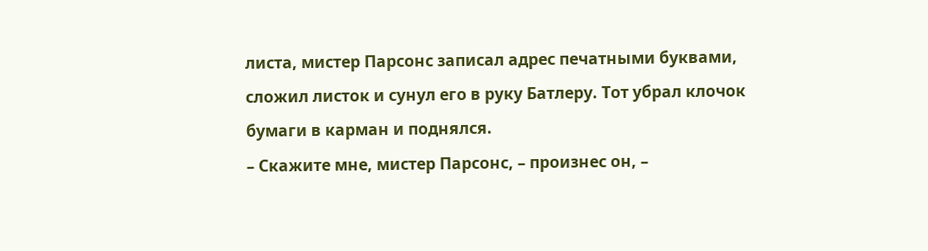листа, мистер Парсонс записал адрес печатными буквами, сложил листок и сунул его в руку Батлеру. Тот убрал клочок бумаги в карман и поднялся.
– Скажите мне, мистер Парсонс, – произнес он, –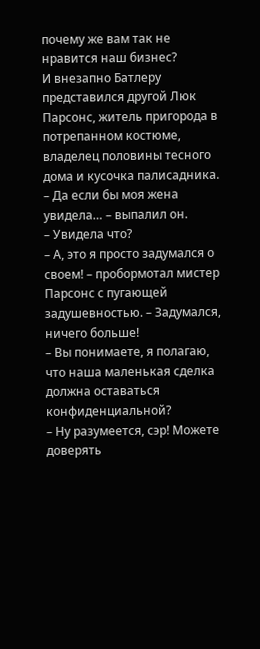почему же вам так не нравится наш бизнес?
И внезапно Батлеру представился другой Люк Парсонс, житель пригорода в потрепанном костюме, владелец половины тесного дома и кусочка палисадника.
– Да если бы моя жена увидела… – выпалил он.
– Увидела что?
– А, это я просто задумался о своем! – пробормотал мистер Парсонс с пугающей задушевностью. – Задумался, ничего больше!
– Вы понимаете, я полагаю, что наша маленькая сделка должна оставаться конфиденциальной?
– Ну разумеется, сэр! Можете доверять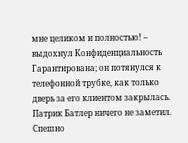мне целиком и полностью! – выдохнул Конфиденциальность Гарантирована; он потянулся к телефонной трубке, как только дверь за его клиентом закрылась.
Патрик Батлер ничего не заметил. Спешно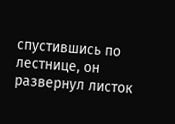спустившись по лестнице, он развернул листок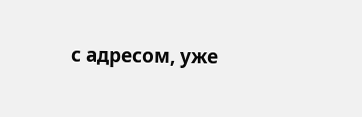с адресом, уже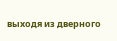выходя из дверного